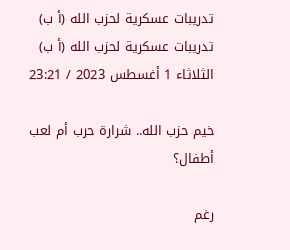تدريبات عسكرية لحزب الله (أ ب)
تدريبات عسكرية لحزب الله (أ ب)
الثلاثاء 1 أغسطس 2023 / 23:21

خيم حزب الله.. شرارة حرب أم لعب أطفال؟

رغم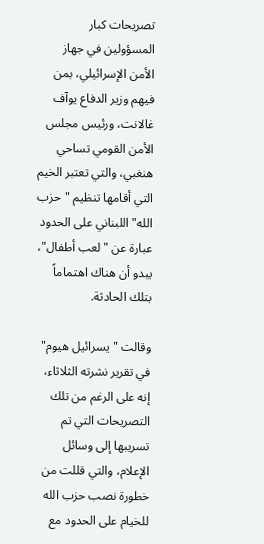تصريحات كبار المسؤولين في جهاز الأمن الإسرائيلي، بمن فيهم وزير الدفاع يوآف غالانت، ورئيس مجلس الأمن القومي تساحي هنغبي، والتي تعتبر الخيم التي أقامها تنظيم "حزب الله" اللبناني على الحدود عبارة عن "لعب أطفال"، يبدو أن هناك اهتماماً بتلك الحادثة.

وقالت "يسرائيل هيوم" في تقرير نشرته الثلاثاء، إنه على الرغم من تلك التصريحات التي تم تسريبها إلى وسائل الإعلام، والتي قللت من خطورة نصب حزب الله للخيام على الحدود مع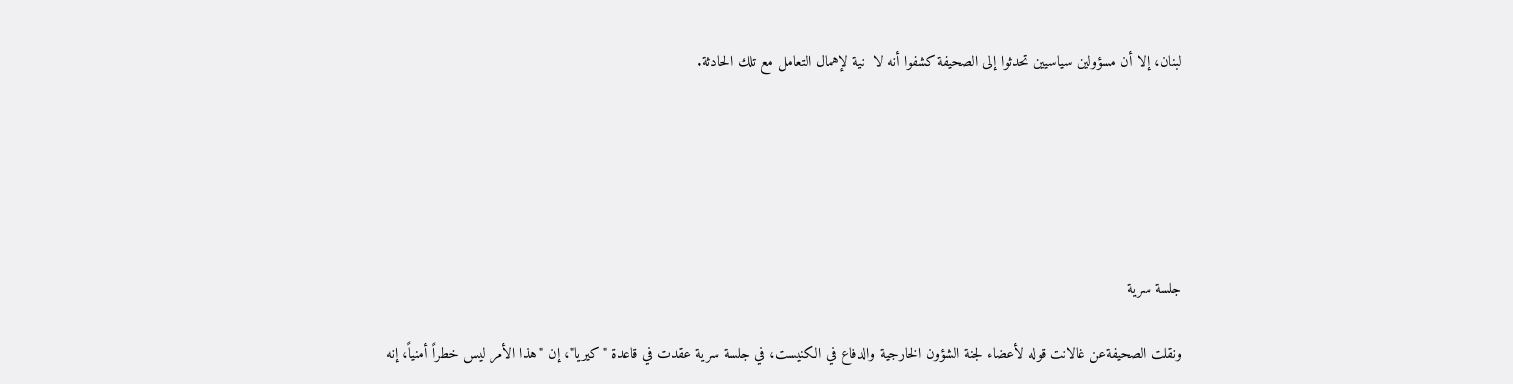لبنان، إلا أن مسؤولين سياسيين تحدثوا إلى الصحيفة كشفوا أنه لا  نية لإهمال التعامل مع تلك الحادثة.






جلسة سرية

ونقلت الصحيفةعن غالانت قوله لأعضاء لجنة الشؤون الخارجية والدفاع في الكنيست، في جلسة سرية عقدت في قاعدة "كيريا"، إن "هذا الأمر ليس خطراً أمنياً، إنه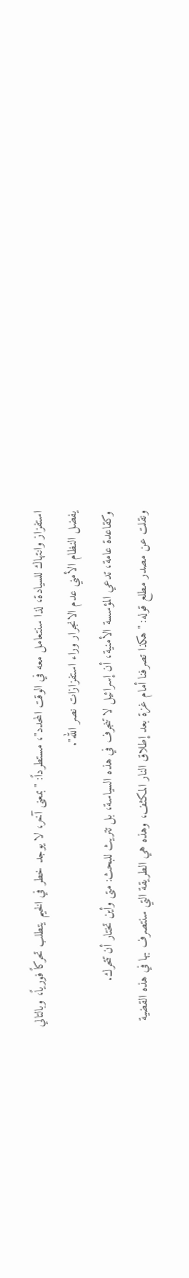استفزاز وانتهاك للسيادة، لذا سنتعامل معه في الوقت المحدد"، مستطرداً: "بمعنى آخر، لا يوجد خطر في الخيم يتطلب تحركاً فورياً، وبالتالي يفضل النظام الأمني عدم الانجرار وراء استفزازات نصر الله".
وكقاعدة عامة، تدعي المؤسسة الأمنية، أن إسرائيل لا تنجرف في هذه السياسة، بل تتريث للبحث: متى وأين تختار أن تتحرك.
ونقلت عن مصدر مطلع قوله: "هكذا تصرفنا أمام غزة بعد إطلاق النار المكثف، وهذه هي الطريقة التي سنتصرف بها في هذه القضية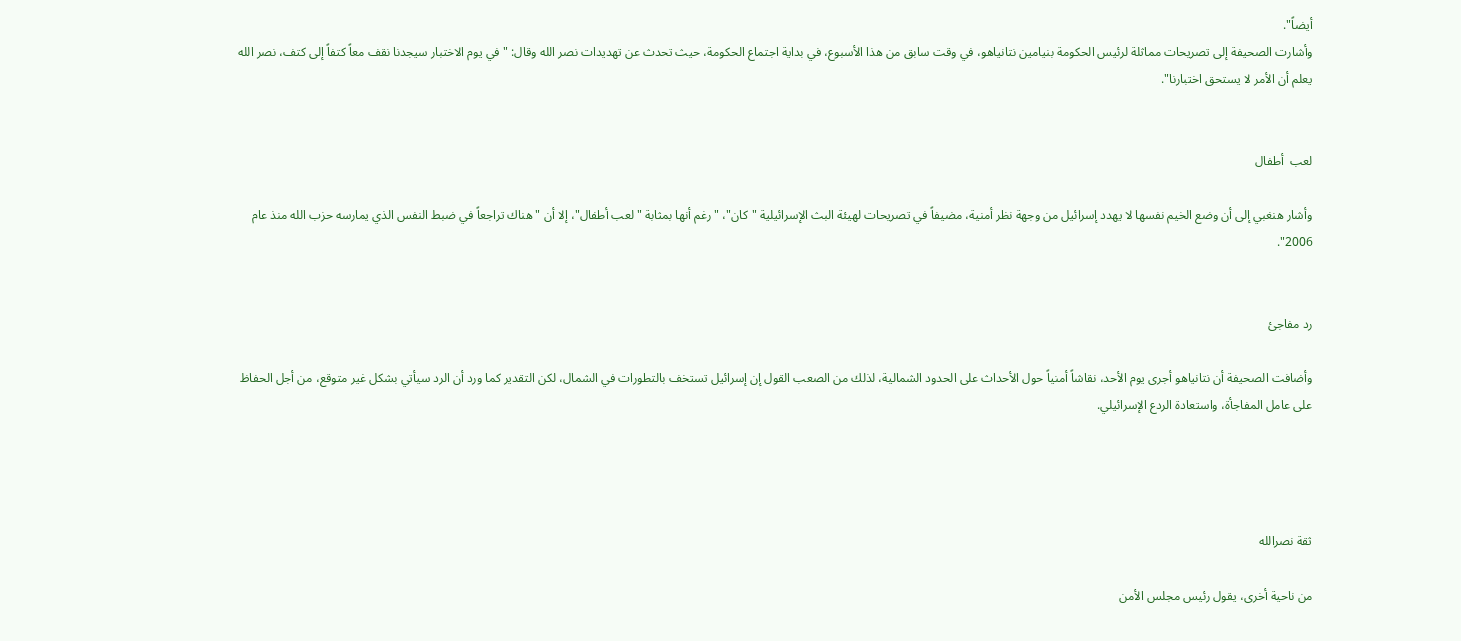أيضاً".
وأشارت الصحيفة إلى تصريحات مماثلة لرئيس الحكومة بنيامين نتانياهو، في وقت سابق من هذا الأسبوع، في بداية اجتماع الحكومة، حيث تحدث عن تهديدات نصر الله وقال: "في يوم الاختبار سيجدنا نقف معاً كتفاً إلى كتف، نصر الله يعلم أن الأمر لا يستحق اختبارنا".


لعب  أطفال

وأشار هنغبي إلى أن وضع الخيم نفسها لا يهدد إسرائيل من وجهة نظر أمنية، مضيفاً في تصريحات لهيئة البث الإسرائيلية "كان"، "رغم أنها بمثابة "لعب أطفال"، إلا أن "هناك تراجعاً في ضبط النفس الذي يمارسه حزب الله منذ عام 2006".


رد مفاجئ

وأضافت الصحيفة أن نتانياهو أجرى يوم الأحد، نقاشاً أمنياً حول الأحداث على الحدود الشمالية، لذلك من الصعب القول إن إسرائيل تستخف بالتطورات في الشمال، لكن التقدير كما ورد أن الرد سيأتي بشكل غير متوقع، من أجل الحفاظ على عامل المفاجأة، واستعادة الردع الإسرائيلي.




ثقة نصرالله

من ناحية أخرى، يقول رئيس مجلس الأمن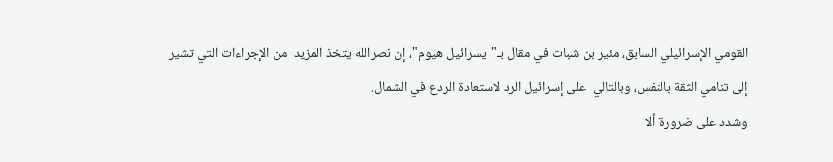القومي الإسرائيلي السابق، مئير بن شبات في مقال بـ"يسرائيل هيوم"، إن نصرالله يتخذ المزيد  من الإجراءات التي تشير إلى تنامي الثقة بالنفس، وبالتالي  على إسرائيل الرد لاستعادة الردع في الشمال.
وشدد على ضرورة ألا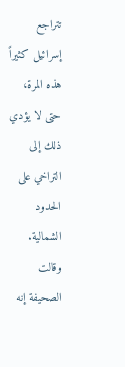تتراجع إسرائيل كثيراً هذه المرة، حتى لا يؤدي ذلك إلى التراخي على الحدود الشمالية.
وقالت الصحيفة إنه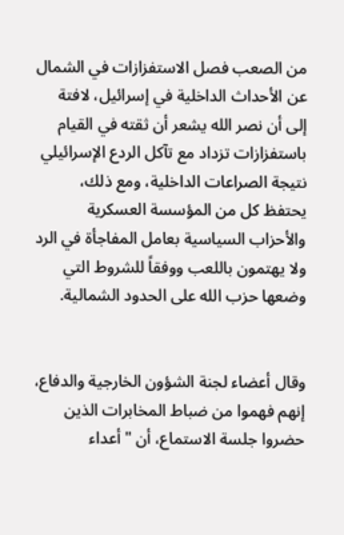من الصعب فصل الاستفزازات في الشمال عن الأحداث الداخلية في إسرائيل، لافتة إلى أن نصر الله يشعر أن ثقته في القيام باستفزازات تزداد مع تآكل الردع الإسرائيلي نتيجة الصراعات الداخلية، ومع ذلك، يحتفظ كل من المؤسسة العسكرية والأحزاب السياسية بعامل المفاجأة في الرد ولا يهتمون باللعب ووفقاً للشروط التي وضعها حزب الله على الحدود الشمالية.


وقال أعضاء لجنة الشؤون الخارجية والدفاع، إنهم فهموا من ضباط المخابرات الذين حضروا جلسة الاستماع، أن "أعداء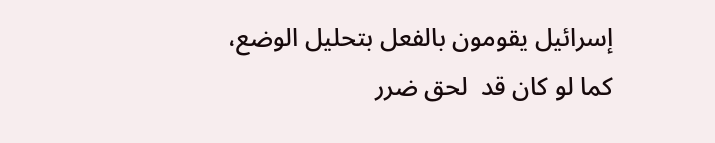إسرائيل يقومون بالفعل بتحليل الوضع، كما لو كان قد  لحق ضرر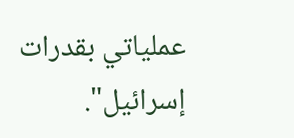عملياتي بقدرات إسرائيل".